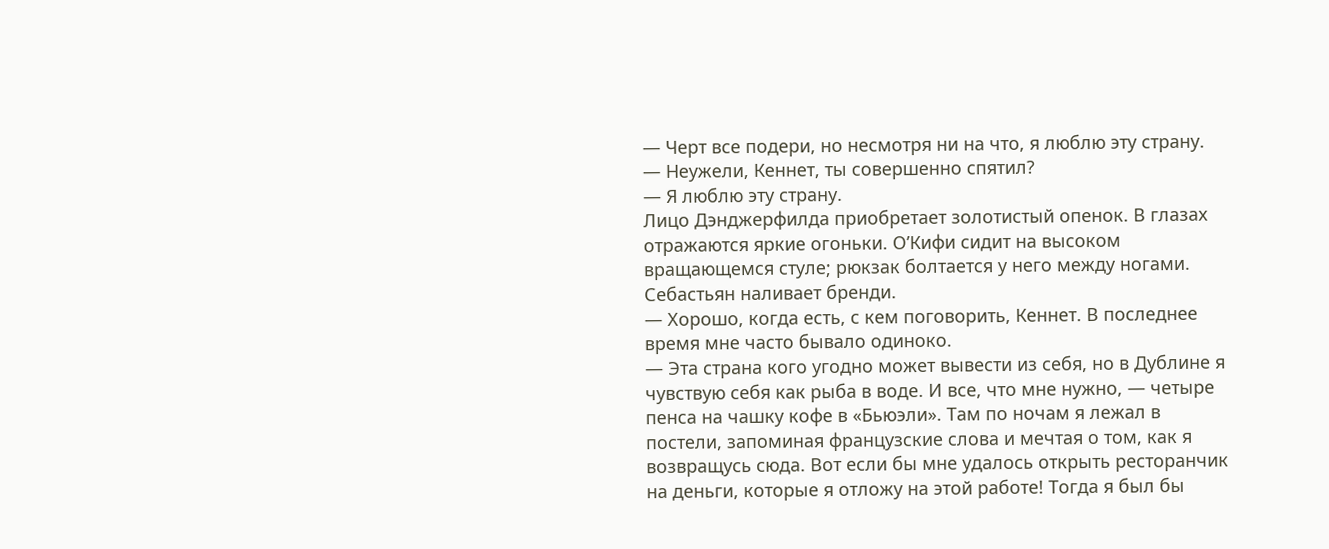— Черт все подери, но несмотря ни на что, я люблю эту страну.
— Неужели, Кеннет, ты совершенно спятил?
— Я люблю эту страну.
Лицо Дэнджерфилда приобретает золотистый опенок. В глазах отражаются яркие огоньки. О’Кифи сидит на высоком вращающемся стуле; рюкзак болтается у него между ногами. Себастьян наливает бренди.
— Хорошо, когда есть, с кем поговорить, Кеннет. В последнее время мне часто бывало одиноко.
— Эта страна кого угодно может вывести из себя, но в Дублине я чувствую себя как рыба в воде. И все, что мне нужно, — четыре пенса на чашку кофе в «Бьюэли». Там по ночам я лежал в постели, запоминая французские слова и мечтая о том, как я возвращусь сюда. Вот если бы мне удалось открыть ресторанчик на деньги, которые я отложу на этой работе! Тогда я был бы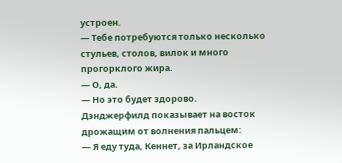устроен.
— Тебе потребуются только несколько стульев, столов, вилок и много прогорклого жира.
— О, да.
— Но это будет здорово.
Дэнджерфилд показывает на восток дрожащим от волнения пальцем:
— Я еду туда, Кеннет, за Ирландское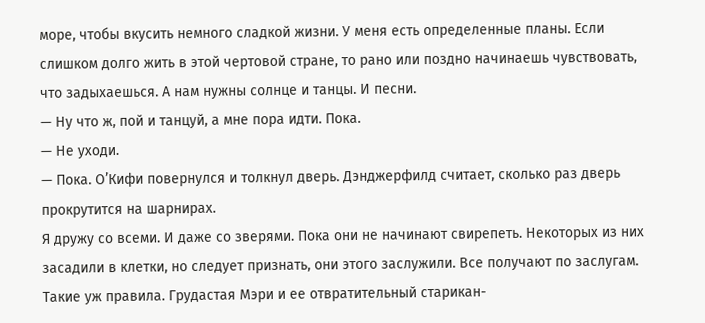море, чтобы вкусить немного сладкой жизни. У меня есть определенные планы. Если слишком долго жить в этой чертовой стране, то рано или поздно начинаешь чувствовать, что задыхаешься. А нам нужны солнце и танцы. И песни.
— Ну что ж, пой и танцуй, а мне пора идти. Пока.
— Не уходи.
— Пока. О’Кифи повернулся и толкнул дверь. Дэнджерфилд считает, сколько раз дверь прокрутится на шарнирах.
Я дружу со всеми. И даже со зверями. Пока они не начинают свирепеть. Некоторых из них засадили в клетки, но следует признать, они этого заслужили. Все получают по заслугам. Такие уж правила. Грудастая Мэри и ее отвратительный старикан-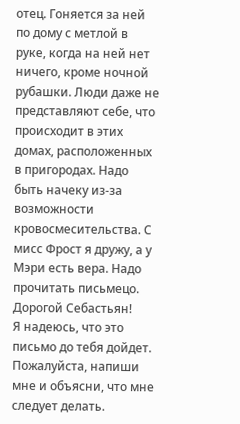отец. Гоняется за ней по дому с метлой в руке, когда на ней нет ничего, кроме ночной рубашки. Люди даже не представляют себе, что происходит в этих домах, расположенных в пригородах. Надо быть начеку из-за возможности кровосмесительства. С мисс Фрост я дружу, а у Мэри есть вера. Надо прочитать письмецо.
Дорогой Себастьян!
Я надеюсь, что это письмо до тебя дойдет. Пожалуйста, напиши мне и объясни, что мне следует делать.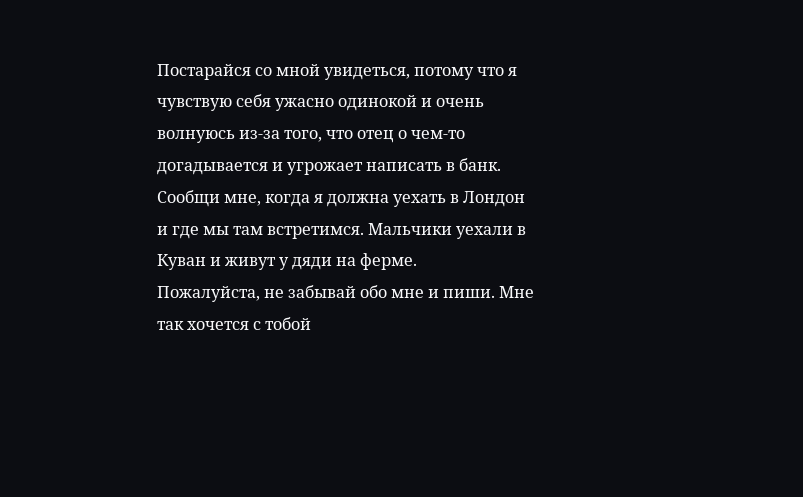Постарайся со мной увидеться, потому что я чувствую себя ужасно одинокой и очень волнуюсь из-за того, что отец о чем-то догадывается и угрожает написать в банк. Сообщи мне, когда я должна уехать в Лондон и где мы там встретимся. Мальчики уехали в Куван и живут у дяди на ферме.
Пожалуйста, не забывай обо мне и пиши. Мне так хочется с тобой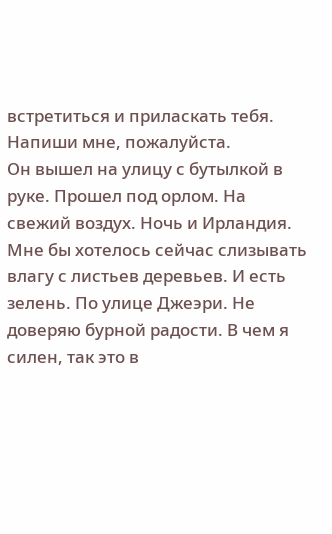встретиться и приласкать тебя. Напиши мне, пожалуйста.
Он вышел на улицу с бутылкой в руке. Прошел под орлом. На свежий воздух. Ночь и Ирландия. Мне бы хотелось сейчас слизывать влагу с листьев деревьев. И есть зелень. По улице Джеэри. Не доверяю бурной радости. В чем я силен, так это в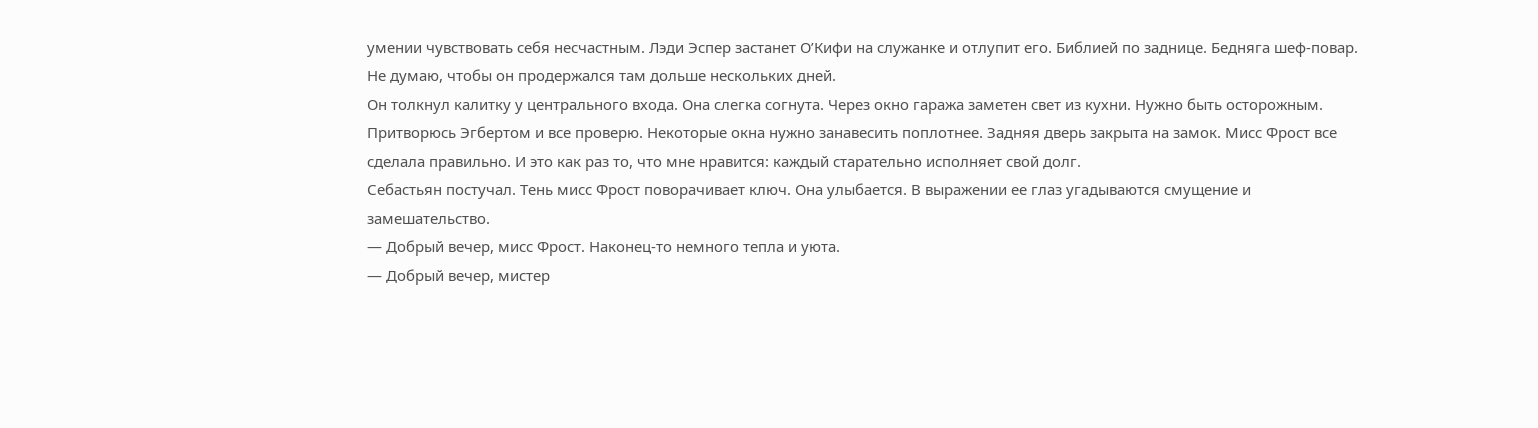умении чувствовать себя несчастным. Лэди Эспер застанет О’Кифи на служанке и отлупит его. Библией по заднице. Бедняга шеф-повар. Не думаю, чтобы он продержался там дольше нескольких дней.
Он толкнул калитку у центрального входа. Она слегка согнута. Через окно гаража заметен свет из кухни. Нужно быть осторожным. Притворюсь Эгбертом и все проверю. Некоторые окна нужно занавесить поплотнее. Задняя дверь закрыта на замок. Мисс Фрост все сделала правильно. И это как раз то, что мне нравится: каждый старательно исполняет свой долг.
Себастьян постучал. Тень мисс Фрост поворачивает ключ. Она улыбается. В выражении ее глаз угадываются смущение и замешательство.
— Добрый вечер, мисс Фрост. Наконец-то немного тепла и уюта.
— Добрый вечер, мистер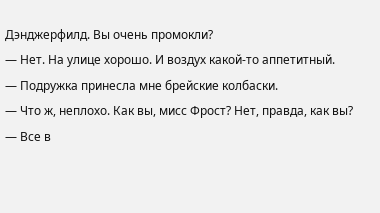Дэнджерфилд. Вы очень промокли?
— Нет. На улице хорошо. И воздух какой-то аппетитный.
— Подружка принесла мне брейские колбаски.
— Что ж, неплохо. Как вы, мисс Фрост? Нет, правда, как вы?
— Все в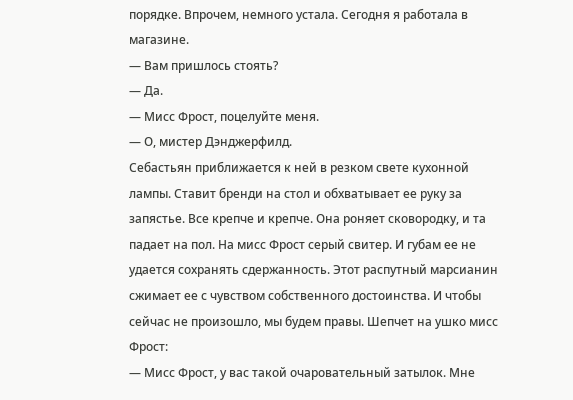порядке. Впрочем, немного устала. Сегодня я работала в магазине.
— Вам пришлось стоять?
— Да.
— Мисс Фрост, поцелуйте меня.
— О, мистер Дэнджерфилд.
Себастьян приближается к ней в резком свете кухонной лампы. Ставит бренди на стол и обхватывает ее руку за запястье. Все крепче и крепче. Она роняет сковородку, и та падает на пол. На мисс Фрост серый свитер. И губам ее не удается сохранять сдержанность. Этот распутный марсианин сжимает ее с чувством собственного достоинства. И чтобы сейчас не произошло, мы будем правы. Шепчет на ушко мисс Фрост:
— Мисс Фрост, у вас такой очаровательный затылок. Мне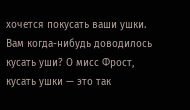хочется покусать ваши ушки. Вам когда-нибудь доводилось кусать уши? О мисс Фрост, кусать ушки — это так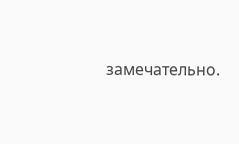замечательно.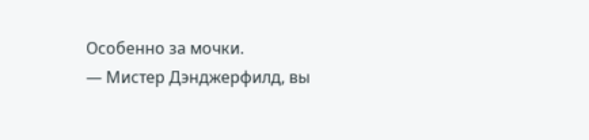Особенно за мочки.
— Мистер Дэнджерфилд, вы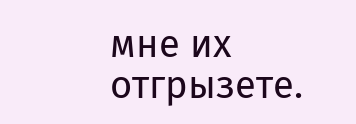мне их отгрызете.